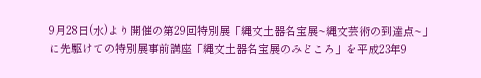9月28日(水)より開催の第29回特別展「縄文土器名宝展~縄文芸術の到達点~」に先駆けての特別展事前講座「縄文土器名宝展のみどころ」を平成23年9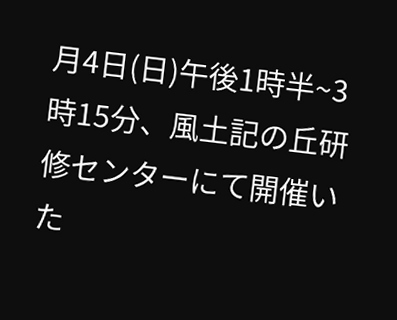月4日(日)午後1時半~3時15分、風土記の丘研修センターにて開催いた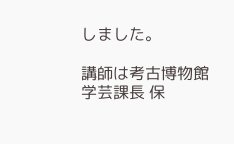しました。

講師は考古博物館学芸課長 保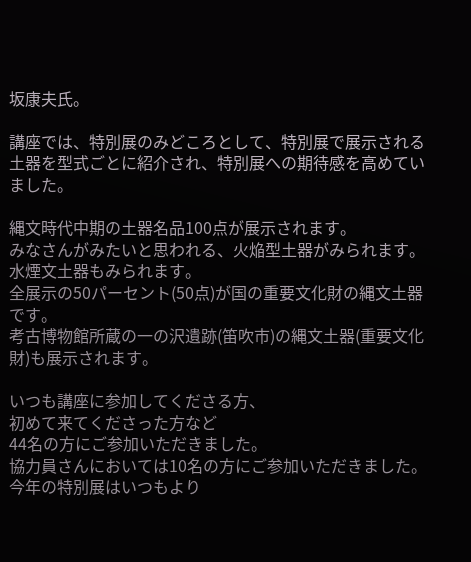坂康夫氏。

講座では、特別展のみどころとして、特別展で展示される土器を型式ごとに紹介され、特別展への期待感を高めていました。

縄文時代中期の土器名品100点が展示されます。
みなさんがみたいと思われる、火焔型土器がみられます。
水煙文土器もみられます。
全展示の50パーセント(50点)が国の重要文化財の縄文土器です。
考古博物館所蔵の一の沢遺跡(笛吹市)の縄文土器(重要文化財)も展示されます。

いつも講座に参加してくださる方、
初めて来てくださった方など
44名の方にご参加いただきました。
協力員さんにおいては10名の方にご参加いただきました。
今年の特別展はいつもより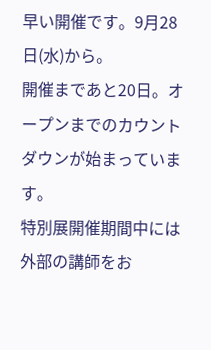早い開催です。9月28日(水)から。
開催まであと20日。オープンまでのカウントダウンが始まっています。
特別展開催期間中には外部の講師をお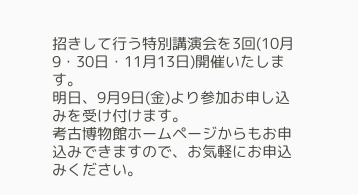招きして行う特別講演会を3回(10月9・30日・11月13日)開催いたします。
明日、9月9日(金)より参加お申し込みを受け付けます。
考古博物館ホームページからもお申込みできますので、お気軽にお申込みください。